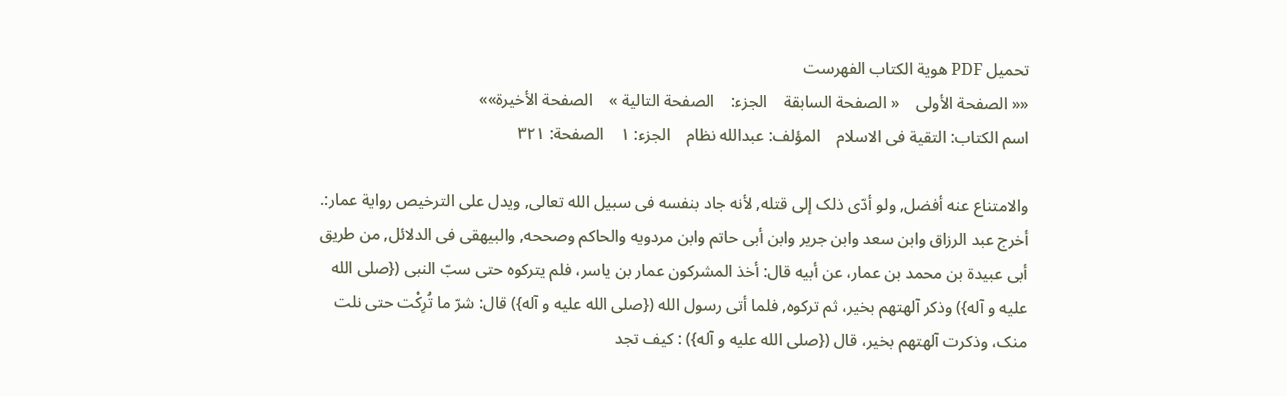تحمیل PDF هویة الکتاب الفهرست
«« الصفحة الأولی    « الصفحة السابقة    الجزء:    الصفحة التالیة »    الصفحة الأخیرة»»
اسم الکتاب: التقیة فی الاسلام    المؤلف: عبدالله نظام    الجزء: ۱    الصفحة: ٣۲۱

والامتناع عنه أفضل, ولو أدّى ذلک إلى قتله, لأنه جاد بنفسه فی سبیل الله تعالى, ویدل على الترخیص روایة عمار:. أخرج عبد الرزاق وابن سعد وابن جریر وابن أبی حاتم وابن مردویه والحاکم وصححه, والبیهقی فی الدلائل, من طریق أبی عبیدة بن محمد بن عمار، عن أبیه قال: أخذ المشرکون عمار بن یاسر، فلم یترکوه حتى سبّ النبی ({صلی الله علیه و آله}) وذکر آلهتهم بخیر، ثم ترکوه, فلما أتى رسول الله ({صلی الله علیه و آله}) قال: شرّ ما تُرِکْت حتى نلت منک، وذکرت آلهتهم بخیر، قال ({صلی الله علیه و آله}) : کیف تجد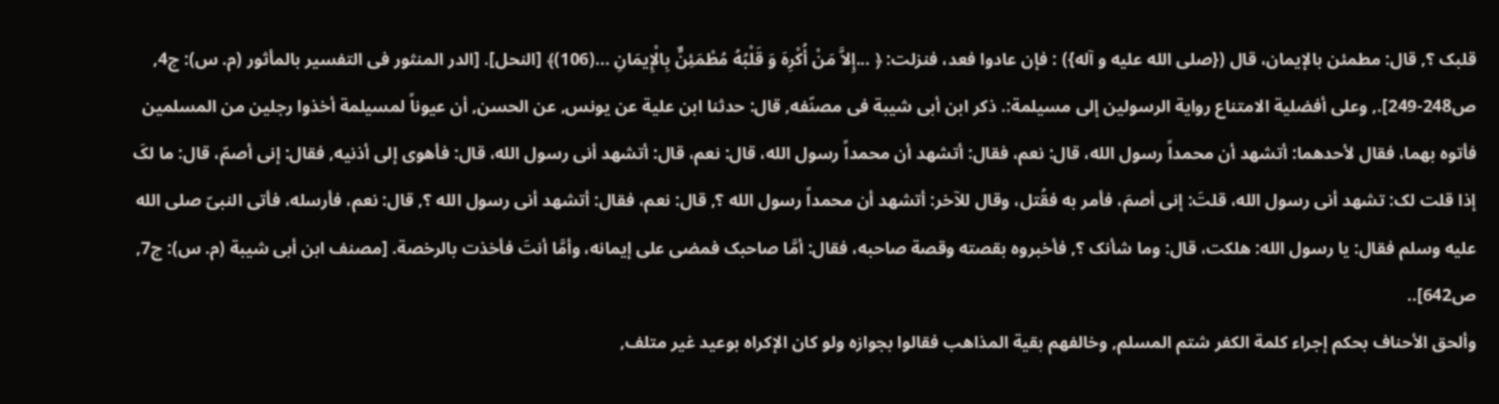قلبک ؟, قال: مطمئن بالإیمان، قال ({صلی الله علیه و آله}) : فإن عادوا فعد، فنزلت: ﴿ ...إِلاَّ مَنْ أُکْرِهَ وَ قَلْبُهُ مُطْمَئِنٌّ بِالْإِیمَانِ ...(106)﴾ [النحل]. [الدر المنثور فی التفسیر بالمأثور (م. س): ج4, ص248-249]., وعلى أفضلیة الامتناع روایة الرسولین إلى مسیلمة:. ذکر ابن أبی شیبة فی مصنّفه, قال: حدثنا ابن علیة عن یونس, عن الحسن, أن عیوناً لمسیلمة أخذوا رجلین من المسلمین فأتوه بهما، فقال لأحدهما: أتشهد أن محمداً رسول الله، قال: نعم، فقال: أتشهد أن محمداً رسول الله، قال: نعم، قال: أتشهد أنی رسول الله، قال: فأهوى إلى أذنیه, فقال: إنی أصمّ، قال: ما لکَ إذا قلت لک: تشهد أنی رسول الله، قلتَ: إنی أصمَ، فأمر به فقُتل، وقال للآخر: أتشهد أن محمداً رسول الله ؟, قال: نعم، فقال: أتشهد أنی رسول الله ؟, قال: نعم، فأرسله، فأتى النبیّ صلى الله علیه وسلم فقال: یا رسول الله: هلکت، قال: وما شأنک ؟, فأخبروه بقصته وقصة صاحبه، فقال: أمَّا صاحبک فمضى على إیمانه، وأمَّا أنتَ فأخذت بالرخصة. [مصنف ابن أبی شیبة (م. س): ج7, ص642]..
وألحق الأحناف بحکم إجراء کلمة الکفر شتم المسلم, وخالفهم بقیة المذاهب فقالوا بجوازه ولو کان الإکراه بوعید غیر متلف,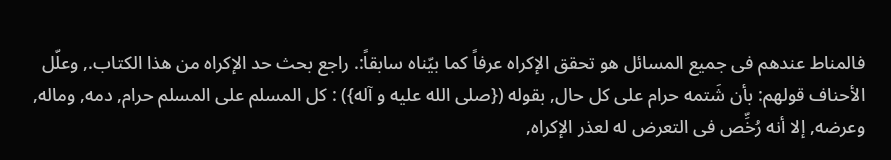فالمناط عندهم فی جمیع المسائل هو تحقق الإکراه عرفاً کما بیّناه سابقاً:. راجع بحث حد الإکراه من هذا الکتاب., وعلّل الأحناف قولهم: بأن شَتمه حرام على کل حال, بقوله ({صلی الله علیه و آله}) : کل المسلم على المسلم حرام, دمه, وماله, وعرضه, إلا أنه رُخِّص فی التعرض له لعذر الإکراه,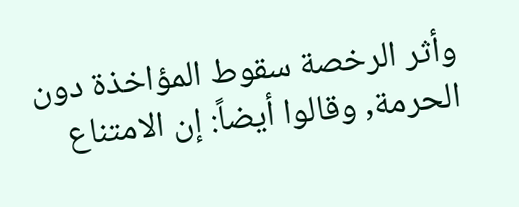وأثر الرخصة سقوط المؤاخذة دون الحرمة, وقالوا أیضاً: إن الامتناع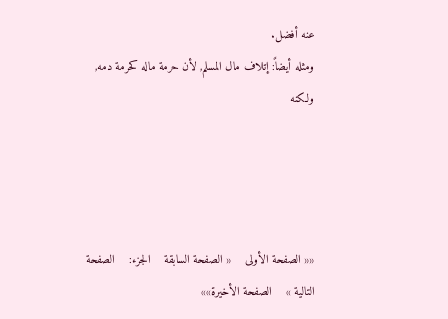عنه أفضل.
ومثله أیضاً: إتلاف مال المسلم, لأن حرمة ماله کحرمة دمه, ولکنه




«« الصفحة الأولی    « الصفحة السابقة    الجزء:    الصفحة التالیة »    الصفحة الأخیرة»»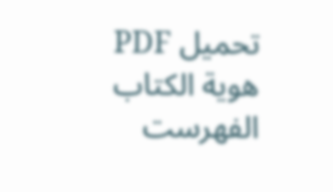تحمیل PDF هویة الکتاب الفهرست